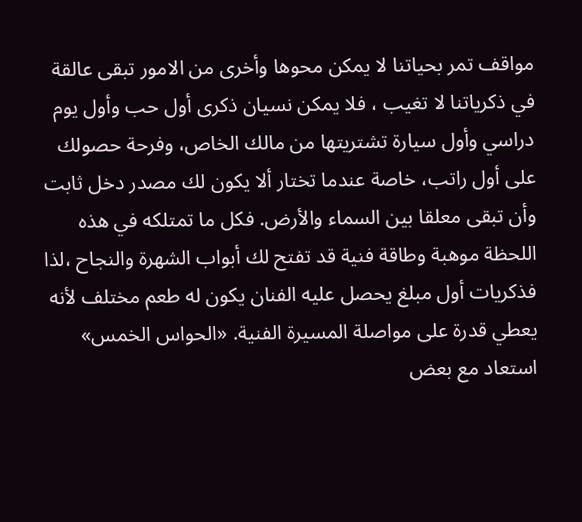مواقف تمر بحياتنا لا يمكن محوها وأخرى من الامور تبقى عالقة في ذكرياتنا لا تغيب ، فلا يمكن نسيان ذكرى أول حب وأول يوم دراسي وأول سيارة تشتريتها من مالك الخاص، وفرحة حصولك على أول راتب، خاصة عندما تختار ألا يكون لك مصدر دخل ثابت وأن تبقى معلقا بين السماء والأرض. فكل ما تمتلكه في هذه اللحظة موهبة وطاقة فنية قد تفتح لك أبواب الشهرة والنجاح ،لذا فذكريات أول مبلغ يحصل عليه الفنان يكون له طعم مختلف لأنه يعطي قدرة على مواصلة المسيرة الفنية. «الحواس الخمس» استعاد مع بعض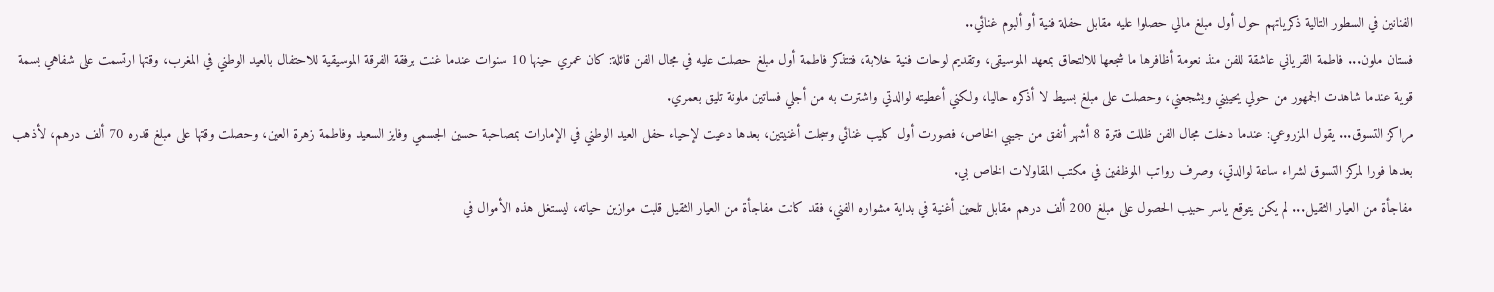الفنانين في السطور التالية ذكرياتهم حول أول مبلغ مالي حصلوا عليه مقابل حفلة فنية أو ألبوم غنائي..
فستان ملون... فاطمة القرياني عاشقة للفن منذ نعومة أظافرها ما شجعها للالتحاق بمعهد الموسيقى، وتقديم لوحات فنية خلابة، فتتذكر فاطمة أول مبلغ حصلت عليه في مجال الفن قائلة: كان عمري حينها 10 سنوات عندما غنت برفقة الفرقة الموسيقية للاحتفال بالعيد الوطني في المغرب، وقتها ارتسمت على شفاهي بسمة قوية عندما شاهدت الجمهور من حولي يحييني ويشجعني، وحصلت على مبلغ بسيط لا أذكره حاليا، ولكني أعطيته لوالدتي واشترت به من أجلي فساتين ملونة تليق بعمري.
مراكز التسوق... يقول المزروعي: عندما دخلت مجال الفن ظللت فترة 8 أشهر أنفق من جيبي الخاص، فصورت أول كليب غنائي وسجلت أغنيتين، بعدها دعيت لإحياء حفل العيد الوطني في الإمارات بمصاحبة حسين الجسمي وفايز السعيد وفاطمة زهرة العين، وحصلت وقتها على مبلغ قدره 70 ألف درهم، لأذهب بعدها فورا لمركز التسوق لشراء ساعة لوالدتي، وصرف رواتب الموظفين في مكتب المقاولات الخاص بي.
مفاجأة من العيار الثقيل... لم يكن يتوقع ياسر حبيب الحصول على مبلغ 200 ألف درهم مقابل تلحين أغنية في بداية مشواره الفني، فقد كانت مفاجأة من العيار الثقيل قلبت موازين حياته، ليستغل هذه الأموال في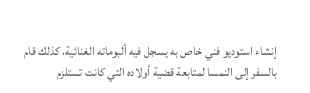إنشاء استوديو فني خاص به يسجل فيه ألبوماته الغنائية، كذلك قام بالسفر إلى النمسا لمتابعة قضية أولاده التي كانت تستلزم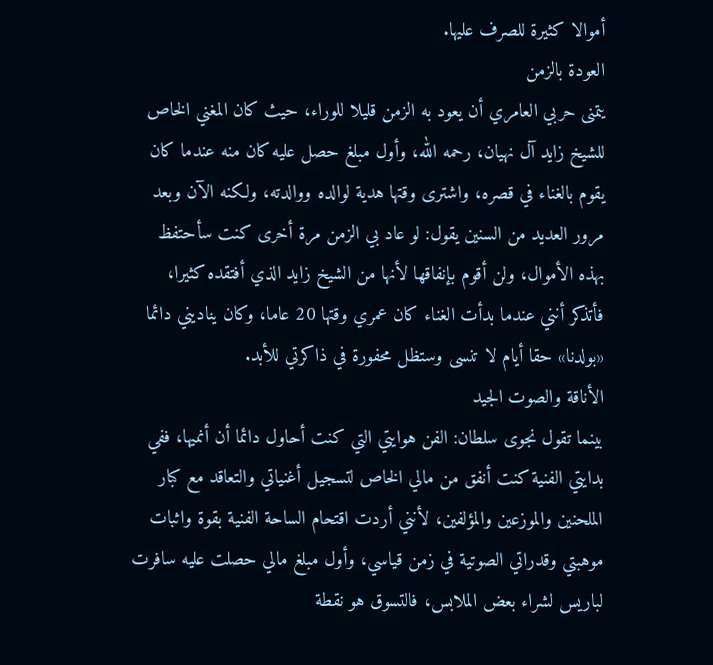أموالا كثيرة للصرف عليها.
العودة بالزمن
يتمنى حربي العامري أن يعود به الزمن قليلا للوراء، حيث كان المغني الخاص للشيخ زايد آل نهيان، رحمه الله، وأول مبلغ حصل عليه كان منه عندما كان يقوم بالغناء في قصره، واشترى وقتها هدية لوالده ووالدته، ولكنه الآن وبعد مرور العديد من السنين يقول: لو عاد بي الزمن مرة أخرى كنت سأحتفظ بهذه الأموال، ولن أقوم بإنفاقها لأنها من الشيخ زايد الذي أفتقده كثيرا، فأتذكر أنني عندما بدأت الغناء كان عمري وقتها 20 عاما، وكان يناديني دائما «بولدنا» حقا أيام لا تنسى وستظل محفورة في ذاكرتي للأبد.
الأناقة والصوت الجيد
بينما تقول نجوى سلطان: الفن هوايتي التي كنت أحاول دائما أن أنميها، ففي بدايتي الفنية كنت أنفق من مالي الخاص لتسجيل أغنياتي والتعاقد مع كبار الملحنين والموزعين والمؤلفين، لأنني أردت اقتحام الساحة الفنية بقوة واثبات موهبتي وقدراتي الصوتية في زمن قياسي، وأول مبلغ مالي حصلت عليه سافرت لباريس لشراء بعض الملابس، فالتسوق هو نقطة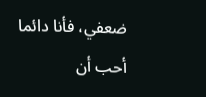ضعفي، فأنا دائما أحب أن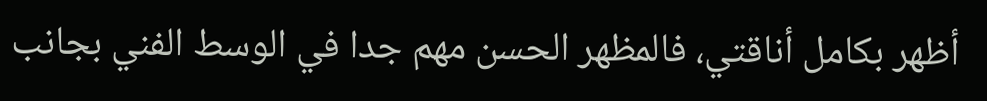أظهر بكامل أناقتي، فالمظهر الحسن مهم جدا في الوسط الفني بجانب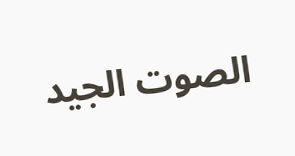الصوت الجيد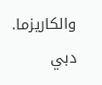والكاريزما.
دبي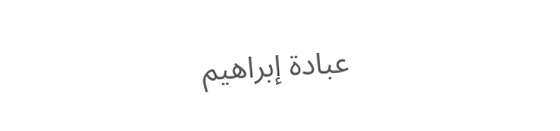عبادة إبراهيم